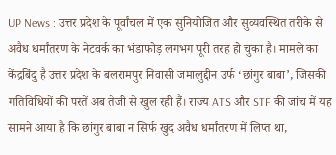UP News : उत्तर प्रदेश के पूर्वांचल में एक सुनियोजित और सुव्यवस्थित तरीके से अवैध धर्मांतरण के नेटवर्क का भंडाफोड़ लगभग पूरी तरह हो चुका है। मामले का केंद्रबिंदु है उत्तर प्रदेश के बलरामपुर निवासी जमालुद्दीन उर्फ ‘छांगुर बाबा’, जिसकी गतिविधियों की परतें अब तेजी से खुल रही हैं। राज्य ATS और STF की जांच में यह सामने आया है कि छांगुर बाबा न सिर्फ खुद अवैध धर्मांतरण में लिप्त था,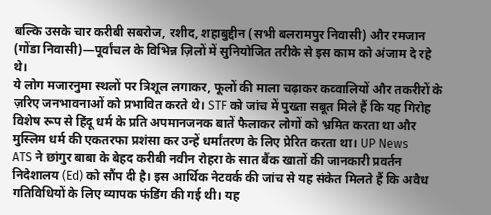बल्कि उसके चार करीबी सबरोज, रशीद, शहाबुद्दीन (सभी बलरामपुर निवासी) और रमजान (गोंडा निवासी)—पूर्वांचल के विभिन्न ज़िलों में सुनियोजित तरीके से इस काम को अंजाम दे रहे थे।
ये लोग मजारनुमा स्थलों पर त्रिशूल लगाकर, फूलों की माला चढ़ाकर कव्वालियों और तकरीरों के ज़रिए जनभावनाओं को प्रभावित करते थे। STF को जांच में पुख्ता सबूत मिले हैं कि यह गिरोह विशेष रूप से हिंदू धर्म के प्रति अपमानजनक बातें फैलाकर लोगों को भ्रमित करता था और मुस्लिम धर्म की एकतरफा प्रशंसा कर उन्हें धर्मांतरण के लिए प्रेरित करता था। UP News
ATS ने छांगुर बाबा के बेहद करीबी नवीन रोहरा के सात बैंक खातों की जानकारी प्रवर्तन निदेशालय (Ed) को सौंप दी है। इस आर्थिक नेटवर्क की जांच से यह संकेत मिलते हैं कि अवैध गतिविधियों के लिए व्यापक फंडिंग की गई थी। यह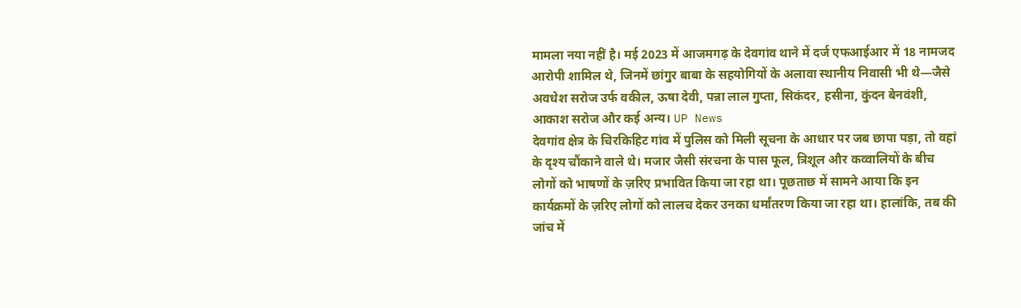मामला नया नहीं है। मई 2023 में आजमगढ़ के देवगांव थाने में दर्ज एफआईआर में 18 नामजद आरोपी शामिल थे, जिनमें छांगुर बाबा के सहयोगियों के अलावा स्थानीय निवासी भी थे—जैसे अवधेश सरोज उर्फ वकील, ऊषा देवी, पन्ना लाल गुप्ता, सिकंदर, हसीना, कुंदन बेनवंशी, आकाश सरोज और कई अन्य। UP News
देवगांव क्षेत्र के चिरकिहिट गांव में पुलिस को मिली सूचना के आधार पर जब छापा पड़ा, तो वहां के दृश्य चौंकाने वाले थे। मजार जैसी संरचना के पास फूल, त्रिशूल और कव्वालियों के बीच लोगों को भाषणों के ज़रिए प्रभावित किया जा रहा था। पूछताछ में सामने आया कि इन कार्यक्रमों के ज़रिए लोगों को लालच देकर उनका धर्मांतरण किया जा रहा था। हालांकि, तब की जांच में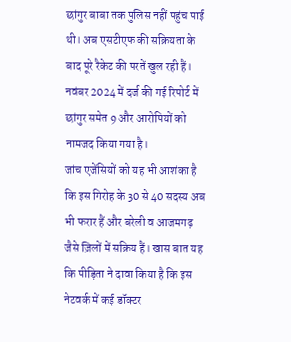छांगुर बाबा तक पुलिस नहीं पहुंच पाई थी। अब एसटीएफ की सक्रियता के बाद पूरे रैकेट की परतें खुल रही हैं। नवंबर 2024 में दर्ज की गई रिपोर्ट में छांगुर समेत 9 और आरोपियों को नामजद किया गया है।
जांच एजेंसियों को यह भी आशंका है कि इस गिरोह के 30 से 40 सदस्य अब भी फरार हैं और बरेली व आजमगढ़ जैसे ज़िलों में सक्रिय हैं। खास बात यह कि पीड़िता ने दावा किया है कि इस नेटवर्क में कई डॉक्टर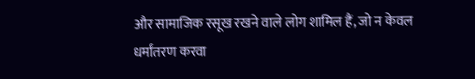और सामाजिक रसूख रखने वाले लोग शामिल हैं, जो न केवल धर्मांतरण करवा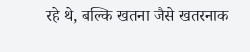रहे थे, बल्कि खतना जैसे खतरनाक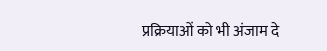प्रक्रियाओं को भी अंजाम दे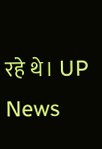रहे थे। UP News